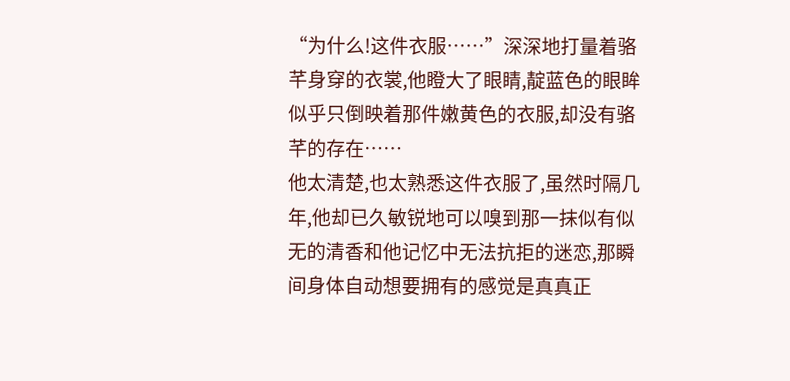“为什么!这件衣服……”深深地打量着骆芊身穿的衣裳,他瞪大了眼睛,靛蓝色的眼眸似乎只倒映着那件嫩黄色的衣服,却没有骆芊的存在……
他太清楚,也太熟悉这件衣服了,虽然时隔几年,他却已久敏锐地可以嗅到那一抹似有似无的清香和他记忆中无法抗拒的迷恋,那瞬间身体自动想要拥有的感觉是真真正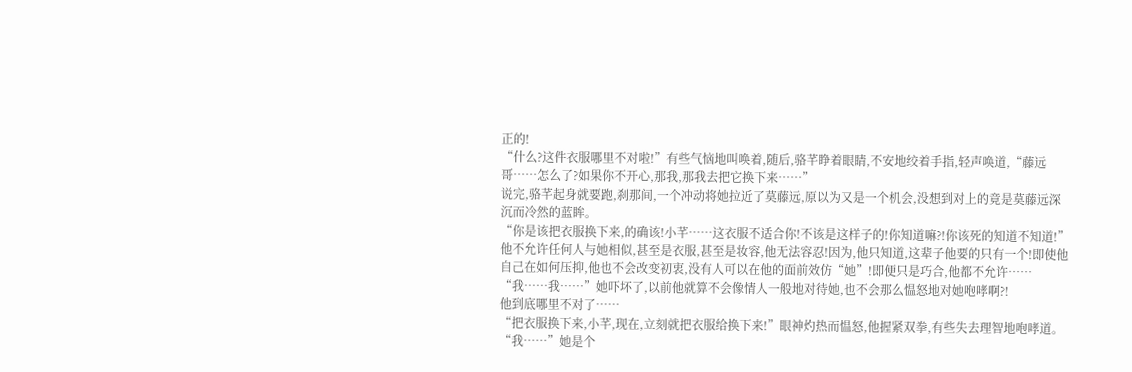正的!
“什么?这件衣服哪里不对啦!”有些气恼地叫唤着,随后,骆芊睁着眼睛,不安地绞着手指,轻声唤道,“藤远哥……怎么了?如果你不开心,那我,那我去把它换下来……”
说完,骆芊起身就要跑,刹那间,一个冲动将她拉近了莫藤远,原以为又是一个机会,没想到对上的竟是莫藤远深沉而冷然的蓝眸。
“你是该把衣服换下来,的确该!小芊……这衣服不适合你!不该是这样子的!你知道嘛?!你该死的知道不知道!”他不允许任何人与她相似,甚至是衣服,甚至是妆容,他无法容忍!因为,他只知道,这辈子他要的只有一个!即使他自己在如何压抑,他也不会改变初衷,没有人可以在他的面前效仿“她”!即便只是巧合,他都不允许……
“我……我……”她吓坏了,以前他就算不会像情人一般地对待她,也不会那么愠怒地对她咆哮啊?!
他到底哪里不对了……
“把衣服换下来,小芊,现在,立刻就把衣服给换下来!”眼神灼热而愠怒,他握紧双拳,有些失去理智地咆哮道。
“我……”她是个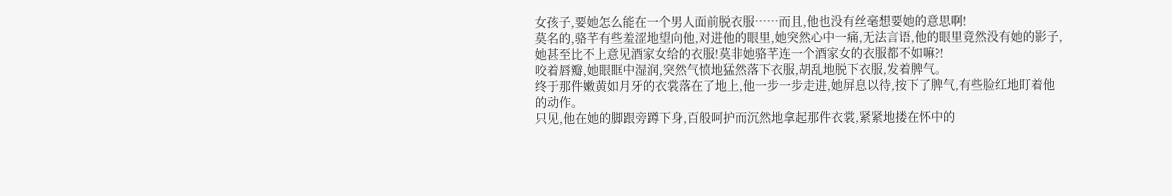女孩子,要她怎么能在一个男人面前脱衣服……而且,他也没有丝毫想要她的意思啊!
莫名的,骆芊有些羞涩地望向他,对进他的眼里,她突然心中一痛,无法言语,他的眼里竟然没有她的影子,她甚至比不上意见酒家女给的衣服!莫非她骆芊连一个酒家女的衣服都不如嘛?!
咬着唇瓣,她眼眶中湿润,突然气愤地猛然落下衣服,胡乱地脱下衣服,发着脾气。
终于那件嫩黄如月牙的衣裳落在了地上,他一步一步走进,她屏息以待,按下了脾气,有些脸红地盯着他的动作。
只见,他在她的脚跟旁蹲下身,百般呵护而沉然地拿起那件衣裳,紧紧地搂在怀中的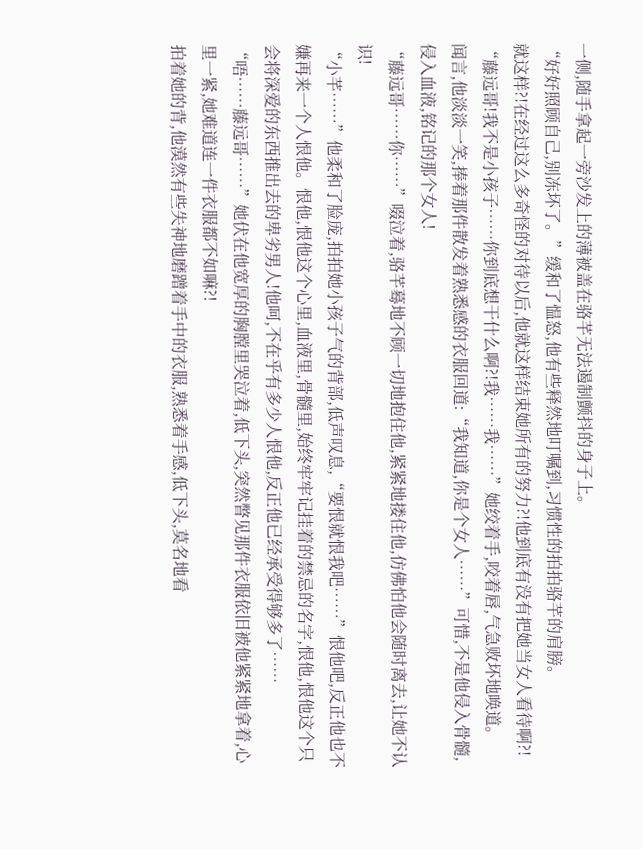一侧,随手拿起一旁沙发上的薄被盖在骆芊无法遏制颤抖的身子上。
“好好照顾自己,别冻坏了。”缓和了愠怒,他有些释然地叮嘱到,习惯性的拍拍骆芊的肩膀。
就这样?!在经过这么多奇怪的对待以后,他就这样结束她所有的努力?!他到底有没有把她当女人看待啊?!
“藤远哥!我不是小孩子……你到底想干什么啊?!我……我……”她绞着手,咬着唇,气急败坏地唤道。
闻言,他淡淡一笑,捧着那件散发着熟悉感的衣服回道:“我知道,你是个女人……”可惜,不是他侵入骨髓,侵入血液,铭记的那个女人!
“藤远哥……你……”啜泣着,骆芊蓦地不顾一切地抱住他,紧紧地搂住他,仿佛怕他会随时离去,让她不认识!
“小芊……”他柔和了脸庞,拍拍她小孩子气的背部,低声叹息,“要恨就恨我吧……”恨他吧,反正他也不嫌再来一个人恨他。恨他,恨他这个心里,血液里,骨髓里,始终牢牢记挂着的禁忌的名字,恨他,恨他这个只会将深爱的东西推出去的卑劣男人!他呵,不在乎有多少人恨他,反正他已经承受得够多了……
“唔……藤远哥……”她伏在他宽厚的胸膛里哭泣着,低下头,突然瞥见那件衣服依旧被他紧紧地拿着,心里一紧,她难道连一件衣服都不如嘛?!
拍着她的背,他漠然有些失神地磨蹭着手中的衣服,熟悉着手感,低下头,莫名地看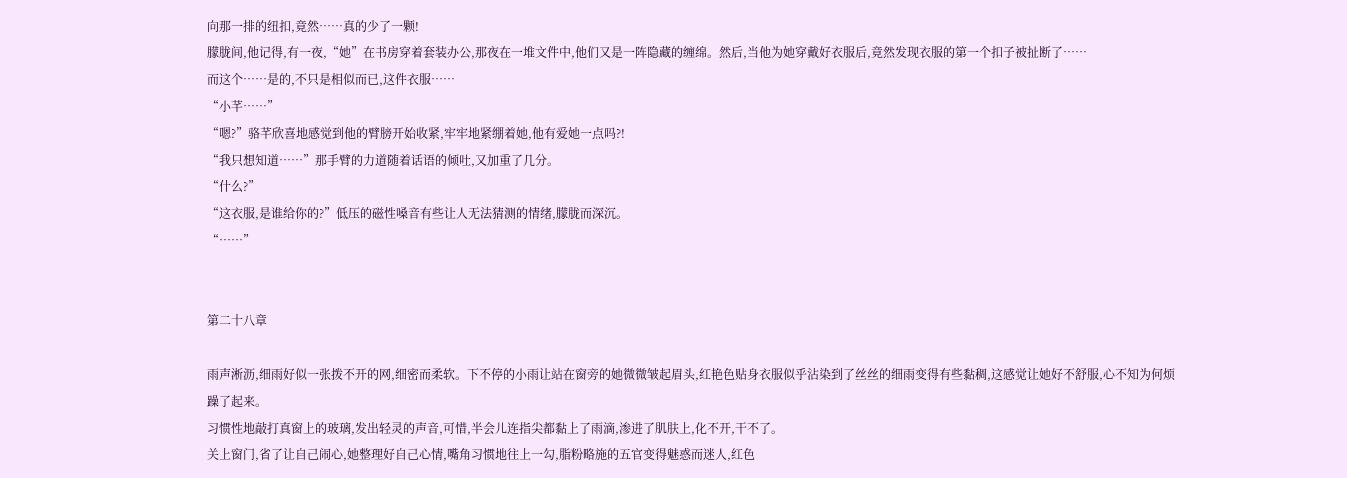向那一排的纽扣,竟然……真的少了一颗!
朦胧间,他记得,有一夜,“她”在书房穿着套装办公,那夜在一堆文件中,他们又是一阵隐藏的缠绵。然后,当他为她穿戴好衣服后,竟然发现衣服的第一个扣子被扯断了……
而这个……是的,不只是相似而已,这件衣服……
“小芊……”
“嗯?”骆芊欣喜地感觉到他的臂膀开始收紧,牢牢地紧绷着她,他有爱她一点吗?!
“我只想知道……”那手臂的力道随着话语的倾吐,又加重了几分。
“什么?”
“这衣服,是谁给你的?”低压的磁性嗓音有些让人无法猜测的情绪,朦胧而深沉。
“……”


第二十八章

雨声淅沥,细雨好似一张拨不开的网,细密而柔软。下不停的小雨让站在窗旁的她微微皱起眉头,红艳色贴身衣服似乎沾染到了丝丝的细雨变得有些黏稠,这感觉让她好不舒服,心不知为何烦躁了起来。
习惯性地敲打真窗上的玻璃,发出轻灵的声音,可惜,半会儿连指尖都黏上了雨滴,渗进了肌肤上,化不开,干不了。
关上窗门,省了让自己闹心,她整理好自己心情,嘴角习惯地往上一勾,脂粉略施的五官变得魅惑而迷人,红色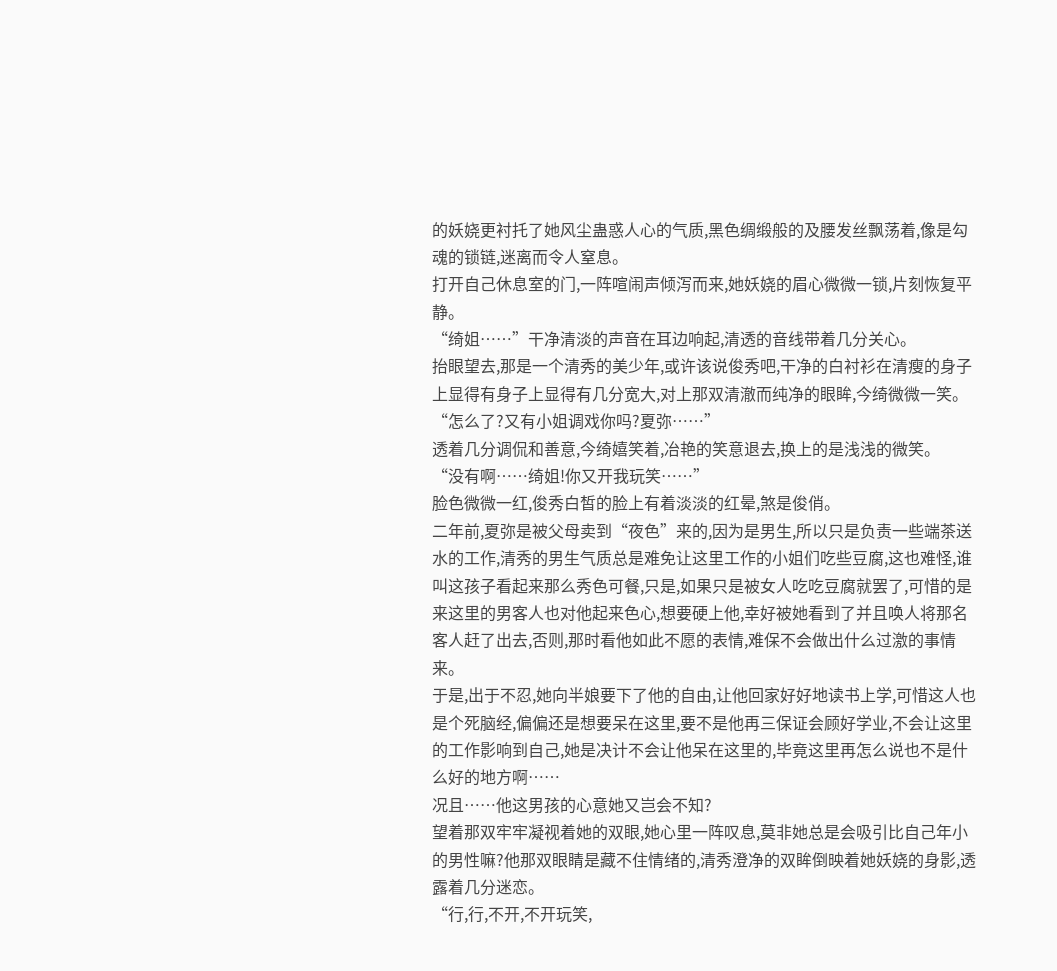的妖娆更衬托了她风尘蛊惑人心的气质,黑色绸缎般的及腰发丝飘荡着,像是勾魂的锁链,迷离而令人窒息。
打开自己休息室的门,一阵喧闹声倾泻而来,她妖娆的眉心微微一锁,片刻恢复平静。
“绮姐……”干净清淡的声音在耳边响起,清透的音线带着几分关心。
抬眼望去,那是一个清秀的美少年,或许该说俊秀吧,干净的白衬衫在清瘦的身子上显得有身子上显得有几分宽大,对上那双清澈而纯净的眼眸,今绮微微一笑。
“怎么了?又有小姐调戏你吗?夏弥……”
透着几分调侃和善意,今绮嬉笑着,冶艳的笑意退去,换上的是浅浅的微笑。
“没有啊……绮姐!你又开我玩笑……”
脸色微微一红,俊秀白皙的脸上有着淡淡的红晕,煞是俊俏。
二年前,夏弥是被父母卖到“夜色”来的,因为是男生,所以只是负责一些端茶送水的工作,清秀的男生气质总是难免让这里工作的小姐们吃些豆腐,这也难怪,谁叫这孩子看起来那么秀色可餐,只是,如果只是被女人吃吃豆腐就罢了,可惜的是来这里的男客人也对他起来色心,想要硬上他,幸好被她看到了并且唤人将那名客人赶了出去,否则,那时看他如此不愿的表情,难保不会做出什么过激的事情来。
于是,出于不忍,她向半娘要下了他的自由,让他回家好好地读书上学,可惜这人也是个死脑经,偏偏还是想要呆在这里,要不是他再三保证会顾好学业,不会让这里的工作影响到自己,她是决计不会让他呆在这里的,毕竟这里再怎么说也不是什么好的地方啊……
况且……他这男孩的心意她又岂会不知?
望着那双牢牢凝视着她的双眼,她心里一阵叹息,莫非她总是会吸引比自己年小的男性嘛?他那双眼睛是藏不住情绪的,清秀澄净的双眸倒映着她妖娆的身影,透露着几分迷恋。
“行,行,不开,不开玩笑,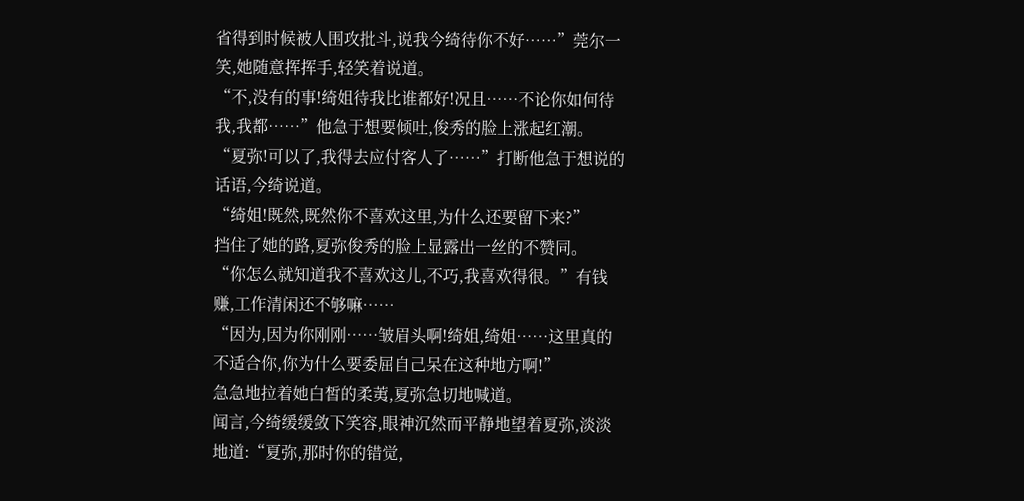省得到时候被人围攻批斗,说我今绮待你不好……”莞尔一笑,她随意挥挥手,轻笑着说道。
“不,没有的事!绮姐待我比谁都好!况且……不论你如何待我,我都……”他急于想要倾吐,俊秀的脸上涨起红潮。
“夏弥!可以了,我得去应付客人了……”打断他急于想说的话语,今绮说道。
“绮姐!既然,既然你不喜欢这里,为什么还要留下来?”
挡住了她的路,夏弥俊秀的脸上显露出一丝的不赞同。
“你怎么就知道我不喜欢这儿,不巧,我喜欢得很。”有钱赚,工作清闲还不够嘛……
“因为,因为你刚刚……皱眉头啊!绮姐,绮姐……这里真的不适合你,你为什么要委屈自己呆在这种地方啊!”
急急地拉着她白皙的柔荑,夏弥急切地喊道。
闻言,今绮缓缓敛下笑容,眼神沉然而平静地望着夏弥,淡淡地道:“夏弥,那时你的错觉,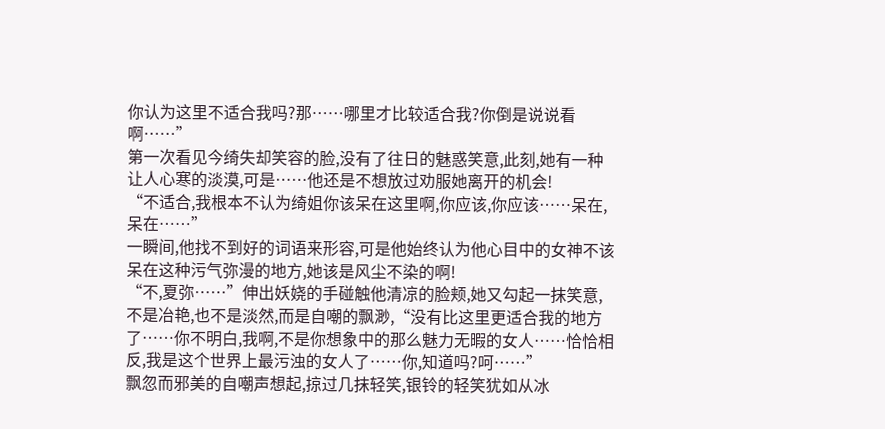你认为这里不适合我吗?那……哪里才比较适合我?你倒是说说看啊……”
第一次看见今绮失却笑容的脸,没有了往日的魅惑笑意,此刻,她有一种让人心寒的淡漠,可是……他还是不想放过劝服她离开的机会!
“不适合,我根本不认为绮姐你该呆在这里啊,你应该,你应该……呆在,呆在……”
一瞬间,他找不到好的词语来形容,可是他始终认为他心目中的女神不该呆在这种污气弥漫的地方,她该是风尘不染的啊!
“不,夏弥……”伸出妖娆的手碰触他清凉的脸颊,她又勾起一抹笑意,不是冶艳,也不是淡然,而是自嘲的飘渺,“没有比这里更适合我的地方了……你不明白,我啊,不是你想象中的那么魅力无暇的女人……恰恰相反,我是这个世界上最污浊的女人了……你,知道吗?呵……”
飘忽而邪美的自嘲声想起,掠过几抹轻笑,银铃的轻笑犹如从冰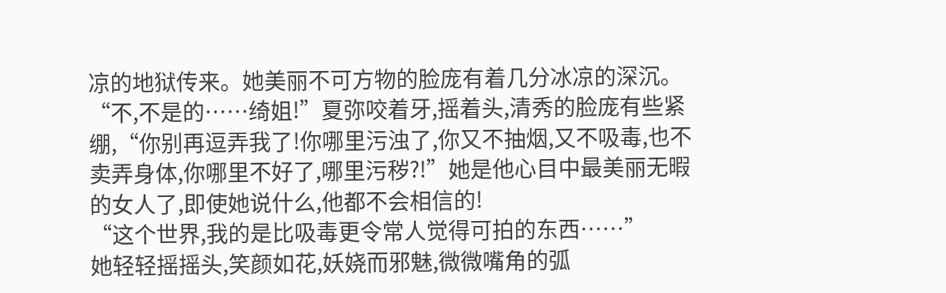凉的地狱传来。她美丽不可方物的脸庞有着几分冰凉的深沉。
“不,不是的……绮姐!”夏弥咬着牙,摇着头,清秀的脸庞有些紧绷,“你别再逗弄我了!你哪里污浊了,你又不抽烟,又不吸毒,也不卖弄身体,你哪里不好了,哪里污秽?!”她是他心目中最美丽无暇的女人了,即使她说什么,他都不会相信的!
“这个世界,我的是比吸毒更令常人觉得可拍的东西……”
她轻轻摇摇头,笑颜如花,妖娆而邪魅,微微嘴角的弧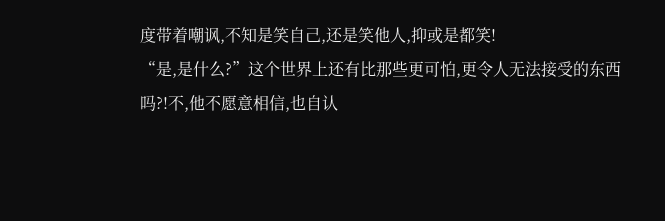度带着嘲讽,不知是笑自己,还是笑他人,抑或是都笑!
“是,是什么?”这个世界上还有比那些更可怕,更令人无法接受的东西吗?!不,他不愿意相信,也自认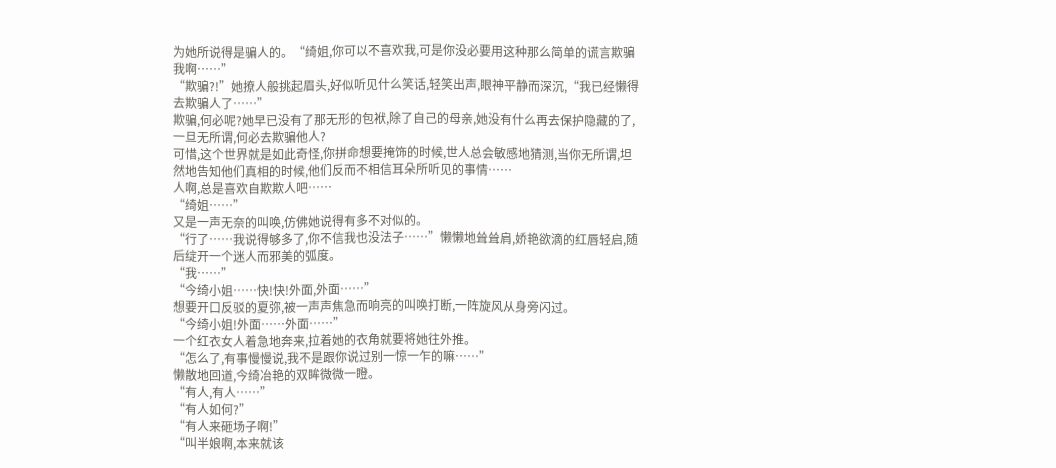为她所说得是骗人的。“绮姐,你可以不喜欢我,可是你没必要用这种那么简单的谎言欺骗我啊……”
“欺骗?!”她撩人般挑起眉头,好似听见什么笑话,轻笑出声,眼神平静而深沉,“我已经懒得去欺骗人了……”
欺骗,何必呢?她早已没有了那无形的包袱,除了自己的母亲,她没有什么再去保护隐藏的了,一旦无所谓,何必去欺骗他人?
可惜,这个世界就是如此奇怪,你拼命想要掩饰的时候,世人总会敏感地猜测,当你无所谓,坦然地告知他们真相的时候,他们反而不相信耳朵所听见的事情……
人啊,总是喜欢自欺欺人吧……
“绮姐……”
又是一声无奈的叫唤,仿佛她说得有多不对似的。
“行了……我说得够多了,你不信我也没法子……”懒懒地耸耸肩,娇艳欲滴的红唇轻启,随后绽开一个迷人而邪美的弧度。
“我……”
“今绮小姐……快!快!外面,外面……”
想要开口反驳的夏弥,被一声声焦急而响亮的叫唤打断,一阵旋风从身旁闪过。
“今绮小姐!外面……外面……”
一个红衣女人着急地奔来,拉着她的衣角就要将她往外推。
“怎么了,有事慢慢说,我不是跟你说过别一惊一乍的嘛……”
懒散地回道,今绮冶艳的双眸微微一瞪。
“有人,有人……”
“有人如何?”
“有人来砸场子啊!”
“叫半娘啊,本来就该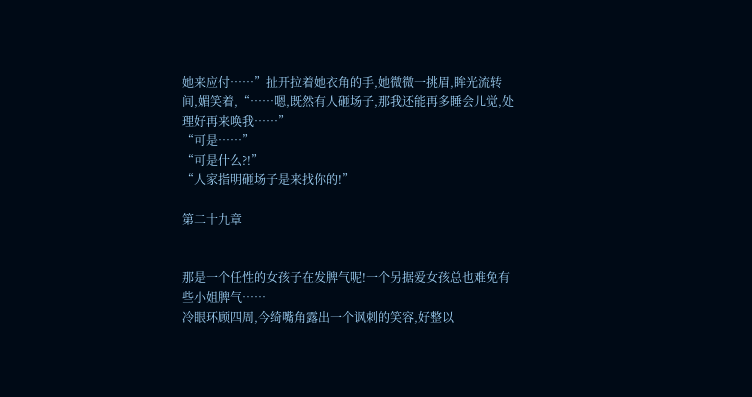她来应付……”扯开拉着她衣角的手,她微微一挑眉,眸光流转间,媚笑着,“……嗯,既然有人砸场子,那我还能再多睡会儿觉,处理好再来唤我……”
“可是……”
“可是什么?!”
“人家指明砸场子是来找你的!”

第二十九章


那是一个任性的女孩子在发脾气呢!一个另据爱女孩总也难免有些小姐脾气……
冷眼环顾四周,今绮嘴角露出一个讽刺的笑容,好整以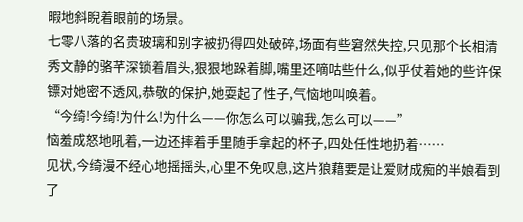暇地斜睨着眼前的场景。
七零八落的名贵玻璃和别字被扔得四处破碎,场面有些窘然失控,只见那个长相清秀文静的骆芊深锁着眉头,狠狠地跺着脚,嘴里还嘀咕些什么,似乎仗着她的些许保镖对她密不透风,恭敬的保护,她耍起了性子,气恼地叫唤着。
“今绮!今绮!为什么!为什么——你怎么可以骗我,怎么可以——”
恼羞成怒地吼着,一边还摔着手里随手拿起的杯子,四处任性地扔着……
见状,今绮漫不经心地摇摇头,心里不免叹息,这片狼藉要是让爱财成痴的半娘看到了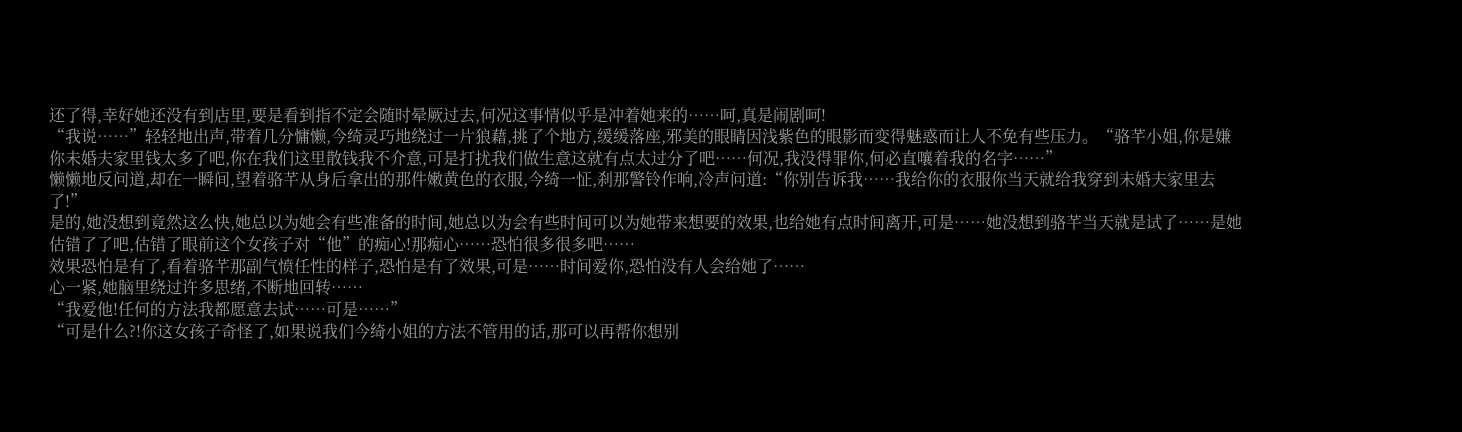还了得,幸好她还没有到店里,要是看到指不定会随时晕厥过去,何况这事情似乎是冲着她来的……呵,真是闹剧呵!
“我说……”轻轻地出声,带着几分慵懒,今绮灵巧地绕过一片狼藉,挑了个地方,缓缓落座,邪美的眼睛因浅紫色的眼影而变得魅惑而让人不免有些压力。“骆芊小姐,你是嫌你未婚夫家里钱太多了吧,你在我们这里散钱我不介意,可是打扰我们做生意这就有点太过分了吧……何况,我没得罪你,何必直嚷着我的名字……”
懒懒地反问道,却在一瞬间,望着骆芊从身后拿出的那件嫩黄色的衣服,今绮一怔,刹那警铃作响,冷声问道:“你别告诉我……我给你的衣服你当天就给我穿到未婚夫家里去了!”
是的,她没想到竟然这么快,她总以为她会有些准备的时间,她总以为会有些时间可以为她带来想要的效果,也给她有点时间离开,可是……她没想到骆芊当天就是试了……是她估错了了吧,估错了眼前这个女孩子对“他”的痴心!那痴心……恐怕很多很多吧……
效果恐怕是有了,看着骆芊那副气愤任性的样子,恐怕是有了效果,可是……时间爱你,恐怕没有人会给她了……
心一紧,她脑里绕过许多思绪,不断地回转……
“我爱他!任何的方法我都愿意去试……可是……”
“可是什么?!你这女孩子奇怪了,如果说我们今绮小姐的方法不管用的话,那可以再帮你想别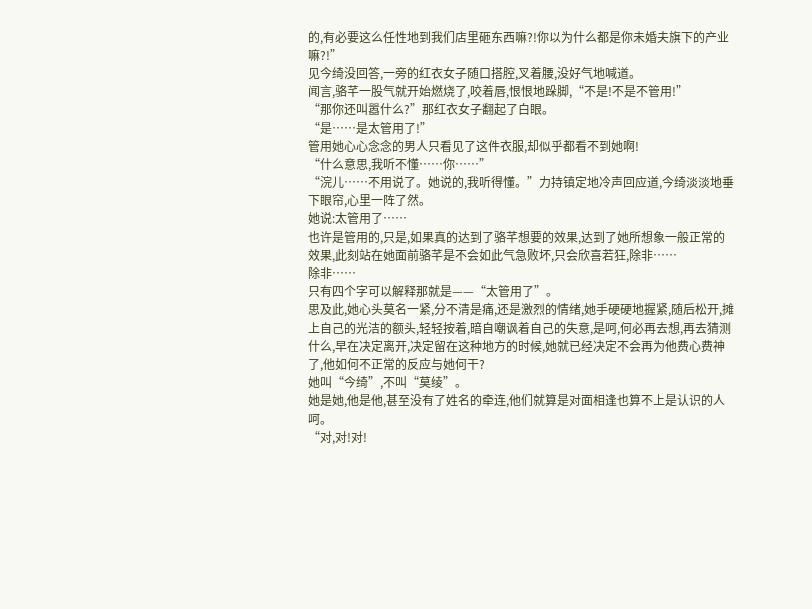的,有必要这么任性地到我们店里砸东西嘛?!你以为什么都是你未婚夫旗下的产业嘛?!”
见今绮没回答,一旁的红衣女子随口搭腔,叉着腰,没好气地喊道。
闻言,骆芊一股气就开始燃烧了,咬着唇,恨恨地跺脚,“不是!不是不管用!”
“那你还叫嚣什么?”那红衣女子翻起了白眼。
“是……是太管用了!”
管用她心心念念的男人只看见了这件衣服,却似乎都看不到她啊!
“什么意思,我听不懂……你……”
“浣儿……不用说了。她说的,我听得懂。”力持镇定地冷声回应道,今绮淡淡地垂下眼帘,心里一阵了然。
她说:太管用了……
也许是管用的,只是,如果真的达到了骆芊想要的效果,达到了她所想象一般正常的效果,此刻站在她面前骆芊是不会如此气急败坏,只会欣喜若狂,除非……
除非……
只有四个字可以解释那就是——“太管用了”。
思及此,她心头莫名一紧,分不清是痛,还是激烈的情绪,她手硬硬地握紧,随后松开,摊上自己的光洁的额头,轻轻按着,暗自嘲讽着自己的失意,是呵,何必再去想,再去猜测什么,早在决定离开,决定留在这种地方的时候,她就已经决定不会再为他费心费神了,他如何不正常的反应与她何干?
她叫“今绮”,不叫“莫绫”。
她是她,他是他,甚至没有了姓名的牵连,他们就算是对面相逢也算不上是认识的人呵。
“对,对!对!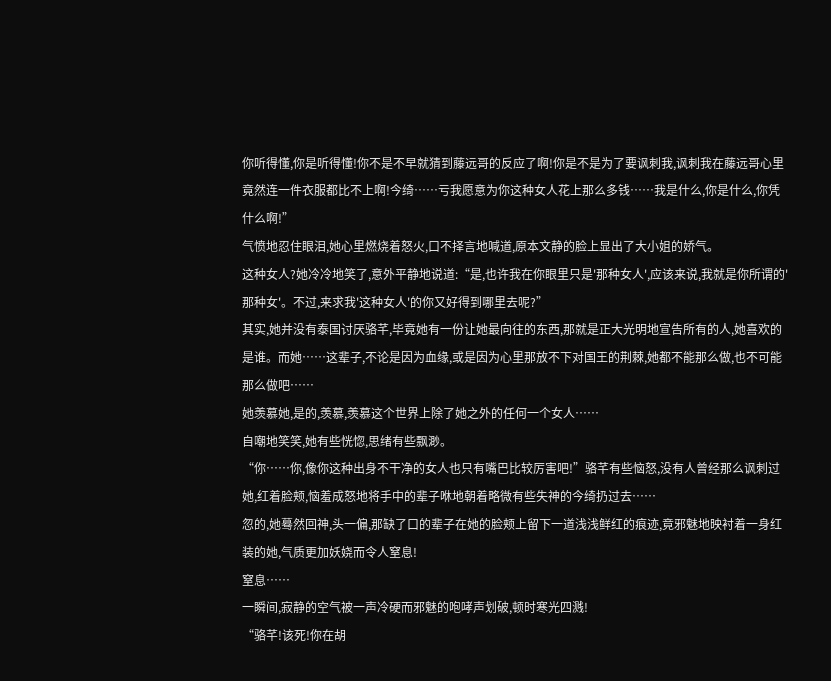你听得懂,你是听得懂!你不是不早就猜到藤远哥的反应了啊!你是不是为了要讽刺我,讽刺我在藤远哥心里竟然连一件衣服都比不上啊!今绮……亏我愿意为你这种女人花上那么多钱……我是什么,你是什么,你凭什么啊!”
气愤地忍住眼泪,她心里燃烧着怒火,口不择言地喊道,原本文静的脸上显出了大小姐的娇气。
这种女人?她冷冷地笑了,意外平静地说道:“是,也许我在你眼里只是'那种女人',应该来说,我就是你所谓的'那种女'。不过,来求我'这种女人'的你又好得到哪里去呢?”
其实,她并没有泰国讨厌骆芊,毕竟她有一份让她最向往的东西,那就是正大光明地宣告所有的人,她喜欢的是谁。而她……这辈子,不论是因为血缘,或是因为心里那放不下对国王的荆棘,她都不能那么做,也不可能那么做吧……
她羡慕她,是的,羡慕,羡慕这个世界上除了她之外的任何一个女人……
自嘲地笑笑,她有些恍惚,思绪有些飘渺。
“你……你,像你这种出身不干净的女人也只有嘴巴比较厉害吧!”骆芊有些恼怒,没有人曾经那么讽刺过她,红着脸颊,恼羞成怒地将手中的辈子咻地朝着略微有些失神的今绮扔过去……
忽的,她蓦然回神,头一偏,那缺了口的辈子在她的脸颊上留下一道浅浅鲜红的痕迹,竟邪魅地映衬着一身红装的她,气质更加妖娆而令人窒息!
窒息……
一瞬间,寂静的空气被一声冷硬而邪魅的咆哮声划破,顿时寒光四溅!
“骆芊!该死!你在胡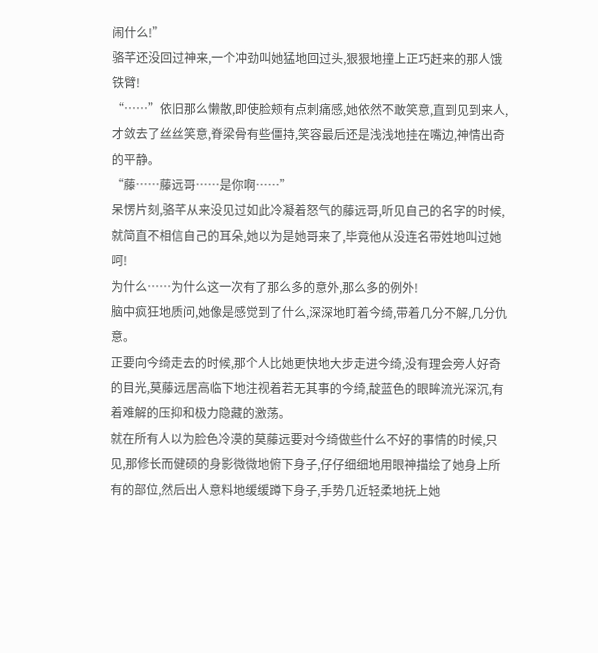闹什么!”
骆芊还没回过神来,一个冲劲叫她猛地回过头,狠狠地撞上正巧赶来的那人饿铁臂!
“……”依旧那么懒散,即使脸颊有点刺痛感,她依然不敢笑意,直到见到来人,才敛去了丝丝笑意,脊梁骨有些僵持,笑容最后还是浅浅地挂在嘴边,神情出奇的平静。
“藤……藤远哥……是你啊……”
呆愣片刻,骆芊从来没见过如此冷凝着怒气的藤远哥,听见自己的名字的时候,就简直不相信自己的耳朵,她以为是她哥来了,毕竟他从没连名带姓地叫过她呵!
为什么……为什么这一次有了那么多的意外,那么多的例外!
脑中疯狂地质问,她像是感觉到了什么,深深地盯着今绮,带着几分不解,几分仇意。
正要向今绮走去的时候,那个人比她更快地大步走进今绮,没有理会旁人好奇的目光,莫藤远居高临下地注视着若无其事的今绮,靛蓝色的眼眸流光深沉,有着难解的压抑和极力隐藏的激荡。
就在所有人以为脸色冷漠的莫藤远要对今绮做些什么不好的事情的时候,只见,那修长而健硕的身影微微地俯下身子,仔仔细细地用眼神描绘了她身上所有的部位,然后出人意料地缓缓蹲下身子,手势几近轻柔地抚上她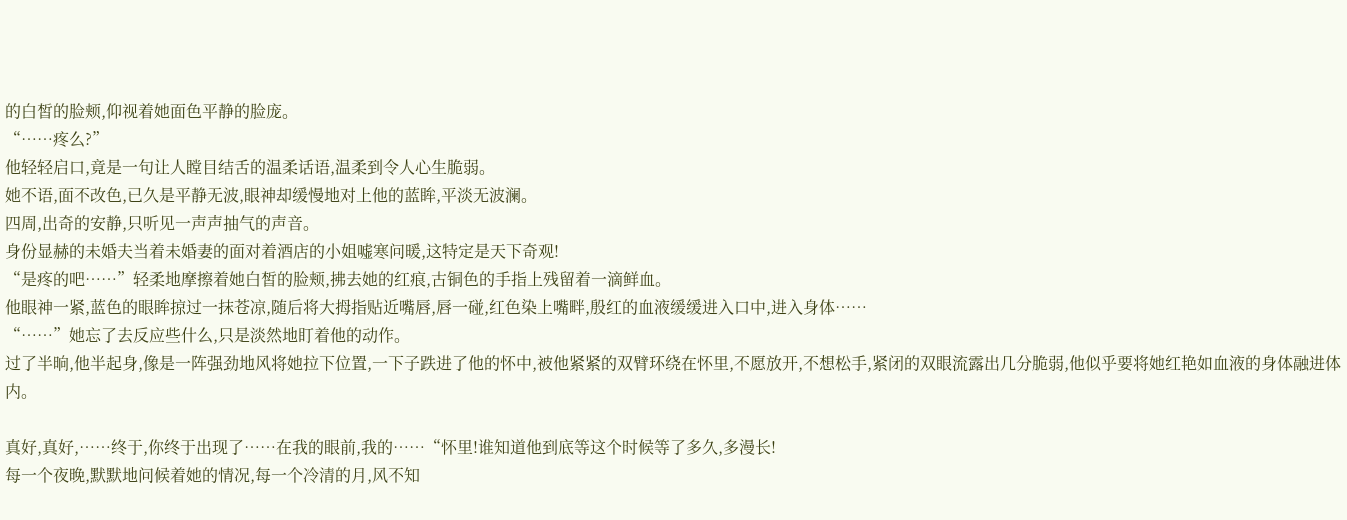的白皙的脸颊,仰视着她面色平静的脸庞。
“……疼么?”
他轻轻启口,竟是一句让人瞠目结舌的温柔话语,温柔到令人心生脆弱。
她不语,面不改色,已久是平静无波,眼神却缓慢地对上他的蓝眸,平淡无波澜。
四周,出奇的安静,只听见一声声抽气的声音。
身份显赫的未婚夫当着未婚妻的面对着酒店的小姐嘘寒问暖,这特定是天下奇观!
“是疼的吧……”轻柔地摩擦着她白皙的脸颊,拂去她的红痕,古铜色的手指上残留着一滴鲜血。
他眼神一紧,蓝色的眼眸掠过一抹苍凉,随后将大拇指贴近嘴唇,唇一碰,红色染上嘴畔,殷红的血液缓缓进入口中,进入身体……
“……”她忘了去反应些什么,只是淡然地盯着他的动作。
过了半晌,他半起身,像是一阵强劲地风将她拉下位置,一下子跌进了他的怀中,被他紧紧的双臂环绕在怀里,不愿放开,不想松手,紧闭的双眼流露出几分脆弱,他似乎要将她红艳如血液的身体融进体内。

真好,真好,……终于,你终于出现了……在我的眼前,我的……“怀里!谁知道他到底等这个时候等了多久,多漫长!
每一个夜晚,默默地问候着她的情况,每一个冷清的月,风不知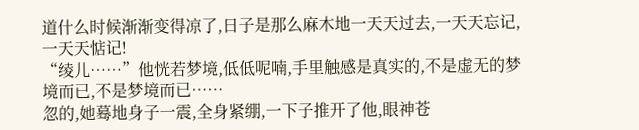道什么时候渐渐变得凉了,日子是那么麻木地一天天过去,一天天忘记,一天天惦记!
“绫儿……”他恍若梦境,低低呢喃,手里触感是真实的,不是虚无的梦境而已,不是梦境而已……
忽的,她蓦地身子一震,全身紧绷,一下子推开了他,眼神苍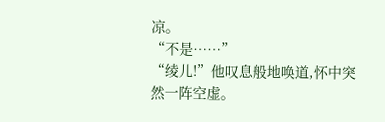凉。
“不是……”
“绫儿!”他叹息般地唤道,怀中突然一阵空虚。